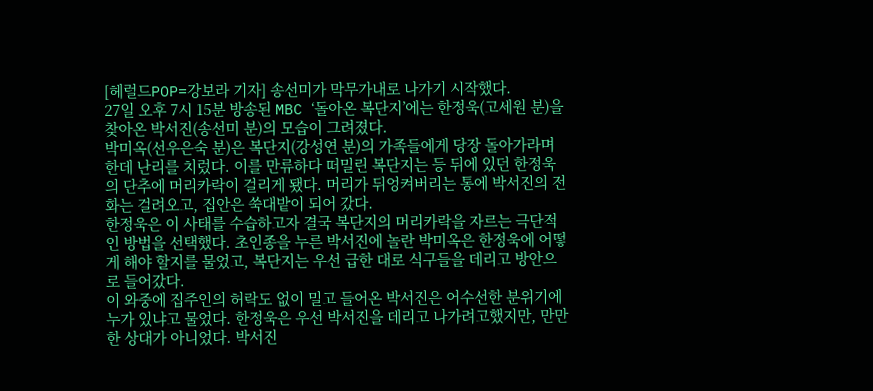[헤럴드POP=강보라 기자] 송선미가 막무가내로 나가기 시작했다.
27일 오후 7시 15분 방송된 MBC ‘돌아온 복단지’에는 한정욱(고세원 분)을 찾아온 박서진(송선미 분)의 모습이 그려졌다.
박미옥(선우은숙 분)은 복단지(강성연 분)의 가족들에게 당장 돌아가라며 한데 난리를 치렀다. 이를 만류하다 떠밀린 복단지는 등 뒤에 있던 한정욱의 단추에 머리카락이 걸리게 됐다. 머리가 뒤엉켜버리는 통에 박서진의 전화는 걸려오고, 집안은 쑥대밭이 되어 갔다.
한정욱은 이 사태를 수습하고자 결국 복단지의 머리카락을 자르는 극단적인 방법을 선택했다. 초인종을 누른 박서진에 놀란 박미옥은 한정욱에 어떻게 해야 할지를 물었고, 복단지는 우선 급한 대로 식구들을 데리고 방안으로 들어갔다.
이 와중에 집주인의 허락도 없이 밀고 들어온 박서진은 어수선한 분위기에 누가 있냐고 물었다. 한정욱은 우선 박서진을 데리고 나가려고했지만, 만만한 상대가 아니었다. 박서진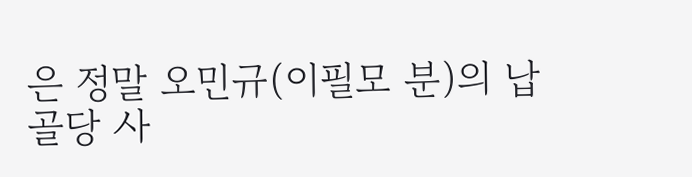은 정말 오민규(이필모 분)의 납골당 사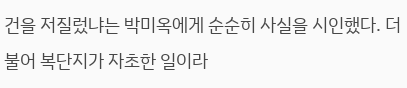건을 저질렀냐는 박미옥에게 순순히 사실을 시인했다. 더불어 복단지가 자초한 일이라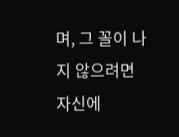며, 그 꼴이 나지 않으려면 자신에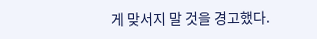게 맞서지 말 것을 경고했다.